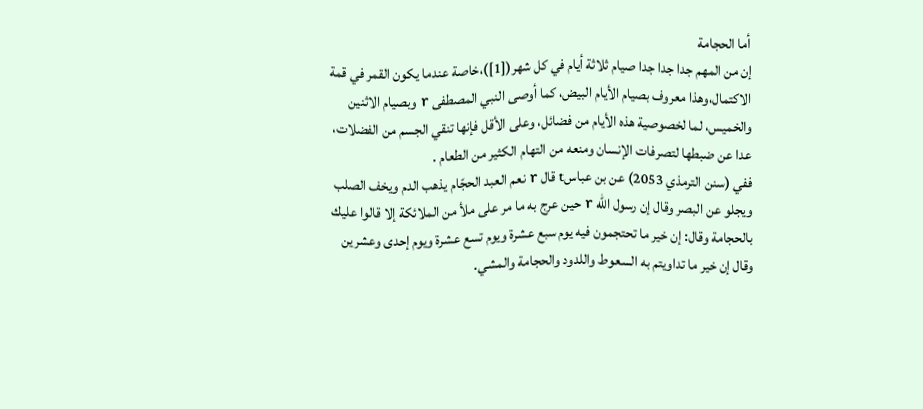أما الحجامة
إن من المهم جدا جدا جدا صيام ثلاثة أيام في كل شهر([1])،خاصة عندما يكون القمر في قمة الاكتمال،وهذا معروف بصيام الأيام البيض، كما أوصى النبي المصطفى r وبصيام الاثنين والخميس، لما لخصوصية هذه الأيام من فضائل، وعلى الأقل فإنها تنقي الجسم من الفضلات، عدا عن ضبطها لتصرفات الإنسان ومنعه من التهام الكثير من الطعام .
ففي (سنن الترمذي 2053) عن بن عباسt قال r نعم العبد الحجّام يذهب الدم ويخف الصلب ويجلو عن البصر وقال إن رسول الله r حين عرج به ما مر على ملأ من الملائكة إلا قالوا عليك بالحجامة وقال: إن خير ما تحتجمون فيه يوم سبع عشرة ويوم تسع عشرة ويوم إحدى وعشرين وقال إن خير ما تداويتم به السعوط واللدود والحجامة والمشي.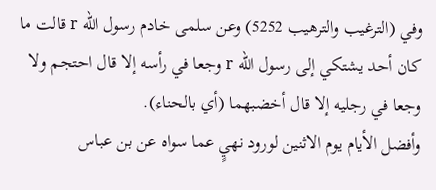وفي (الترغيب والترهيب 5252) وعن سلمى خادم رسول الله r قالت ما كان أحد يشتكي إلى رسول الله r وجعا في رأسه إلا قال احتجم ولا وجعا في رجليه إلا قال أخضبهما (أي بالحناء).
وأفضل الأيام يوم الاثنين لورود نهيٍ عما سواه عن بن عباس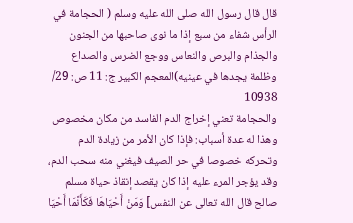قال قال رسول الله صلى الله عليه وسلم ( الحجامة في الرأس شفاء من سبع إذا ما نوى صاحبها من الجنون والجذام والبرص والنعاس ووجع الضرس والصداع وظلمة يجدها في عينيه)المعجم الكبير ج: 11 ص: 29/ 10938
والحجامة تعني إخراج الدم الفاسد من مكان مخصوص وهذا له عدة أسباب: فإذا كان الأمر من زيادة الدم وتحركه خصوصا في حر الصيف فيغني منه سحب الدم، وقد يؤجر المرء عليه إذا كان يقصد إنقاذ حياة مسلم صالح قال الله تعالى عن النفس] وَمَنْ أَحْيَاهَا فَكَأَنَّمَا أَحْيَا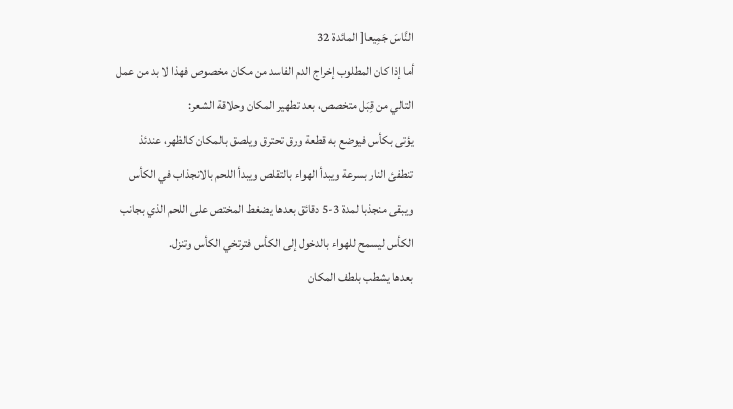النَّاسَ جَمِيعا[ المائدة 32
أما إذا كان المطلوب إخراج الدم الفاسد من مكان مخصوص فهذا لا بد من عمل التالي من قِبَل متخصص، بعد تطهير المكان وحلاقة الشعر:
يؤتى بكأس فيوضع به قطعة ورق تحترق ويلصق بالمكان كالظهر، عندئذ تنطفئ النار بسرعة ويبدأ الهواء بالتقلص ويبدأ اللحم بالانجذاب في الكأس ويبقى منجذبا لمدة 3-5 دقائق بعدها يضغط المختص على اللحم الذي بجانب الكأس ليسمح للهواء بالدخول إلى الكأس فترتخي الكأس وتنزل.
بعدها يشطب بلطف المكان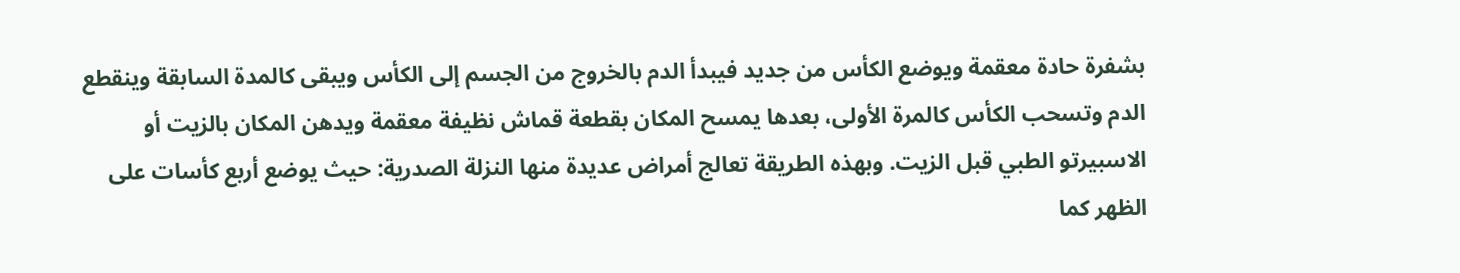بشفرة حادة معقمة ويوضع الكأس من جديد فيبدأ الدم بالخروج من الجسم إلى الكأس ويبقى كالمدة السابقة وينقطع الدم وتسحب الكأس كالمرة الأولى، بعدها يمسح المكان بقطعة قماش نظيفة معقمة ويدهن المكان بالزيت أو الاسبيرتو الطبي قبل الزيت. وبهذه الطريقة تعالج أمراض عديدة منها النزلة الصدرية: حيث يوضع أربع كأسات على الظهر كما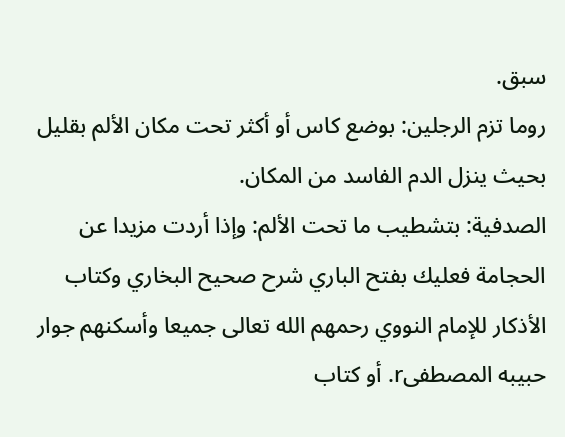سبق.
روما تزم الرجلين: بوضع كاس أو أكثر تحت مكان الألم بقليل بحيث ينزل الدم الفاسد من المكان.
الصدفية: بتشطيب ما تحت الألم: وإذا أردت مزيدا عن الحجامة فعليك بفتح الباري شرح صحيح البخاري وكتاب الأذكار للإمام النووي رحمهم الله تعالى جميعا وأسكنهم جوار حبيبه المصطفىr. أو كتاب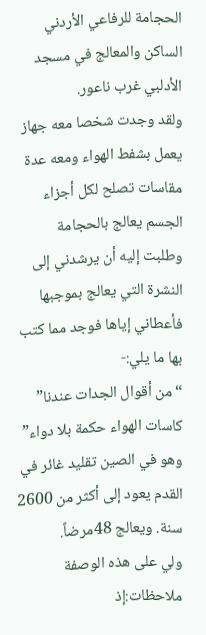الحجامة للرفاعي الأردني الساكن والمعالج في مسجد الأدلبي غرب ناعور.
ولقد وجدت شخصا معه جهاز يعمل بشفط الهواء ومعه عدة مقاسات تصلح لكل أجزاء الجسم يعالج بالحجامة وطلبت إليه أن يرشدني إلى النشرة التي يعالج بموجبها فأعطاني إياها فوجد مما كتب بها ما يلي:-
“من أقوال الجدات عندنا” كاسات الهواء حكمة بلا دواء” وهو في الصين تقليد غائر في القدم يعود إلى أكثر من 2600 سنة. ويعالج 48مرضاً.
ولي على هذه الوصفة ملاحظات:إذ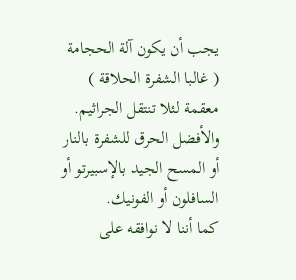يجب أن يكون آلة الحجامة ( غالبا الشفرة الحلاقة ) معقمة لئلا تنتقل الجراثيم. والأفضل الحرق للشفرة بالنار أو المسح الجيد بالإسبيرتو أو السافلون أو الفونيك.
كما أننا لا نوافقه على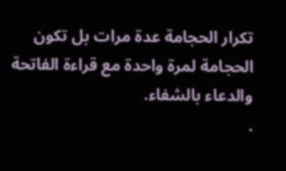تكرار الحجامة عدة مرات بل تكون الحجامة لمرة واحدة مع قراءة الفاتحة والدعاء بالشفاء.
.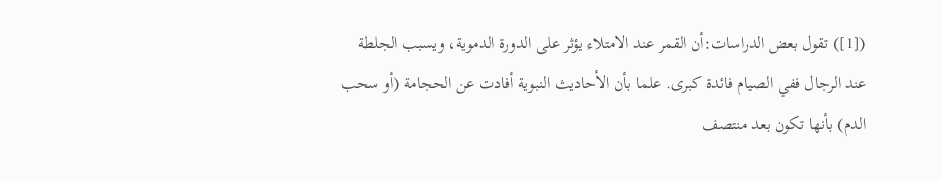([1]) تقول بعض الدراسات:أن القمر عند الامتلاء يؤثر على الدورة الدموية، ويسبب الجلطة عند الرجال ففي الصيام فائدة كبرى. علما بأن الأحاديث النبوية أفادت عن الحجامة (أو سحب الدم) بأنها تكون بعد منتصف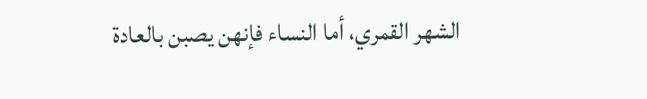الشهر القمري، أما النساء فإنهن يصبن بالعادة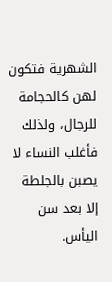الشهرية فتكون لهن كالحجامة للرجال، ولذلك فأغلب النساء لا يصبن بالجلطة إلا بعد سن اليأس.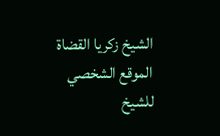الشيخ زكريا القضاة الموقع الشخصي للشيخ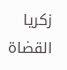زكريا القضاة